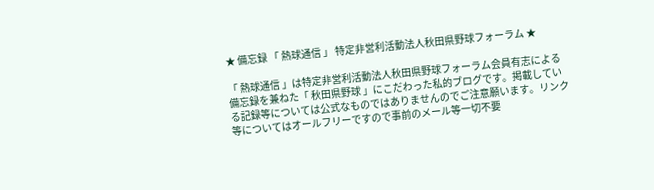★ 備忘録 「 熱球通信 」 特定非営利活動法人秋田県野球フォーラム ★

「 熱球通信 」は特定非営利活動法人秋田県野球フォーラム会員有志による備忘録を兼ねた「 秋田県野球 」にこだわった私的ブログです。掲載している記録等については公式なものではありませんのでご注意願います。リンク等についてはオールフリーですので事前のメール等一切不要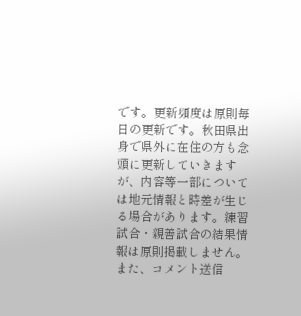です。更新頻度は原則毎日の更新です。秋田県出身で県外に在住の方も念頭に更新していきますが、内容等一部については地元情報と時差が生じる場合があります。練習試合・親善試合の結果情報は原則掲載しません。また、コメント送信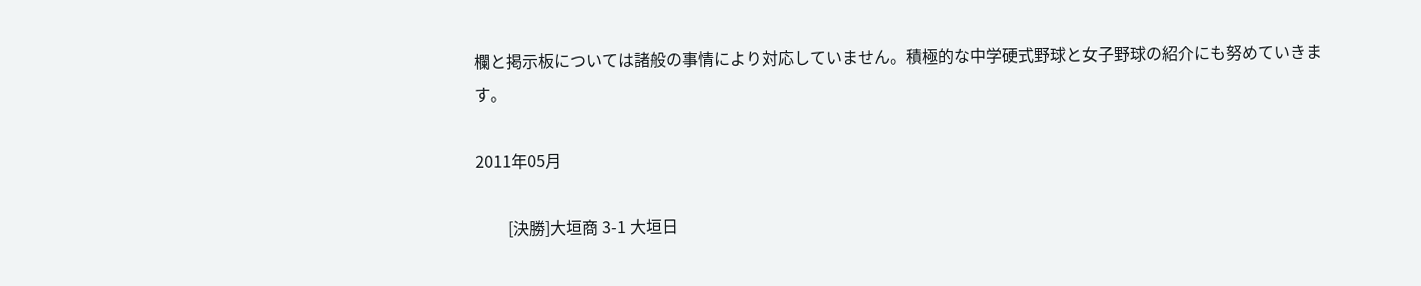欄と掲示板については諸般の事情により対応していません。積極的な中学硬式野球と女子野球の紹介にも努めていきます。

2011年05月

        [決勝]大垣商 3-1 大垣日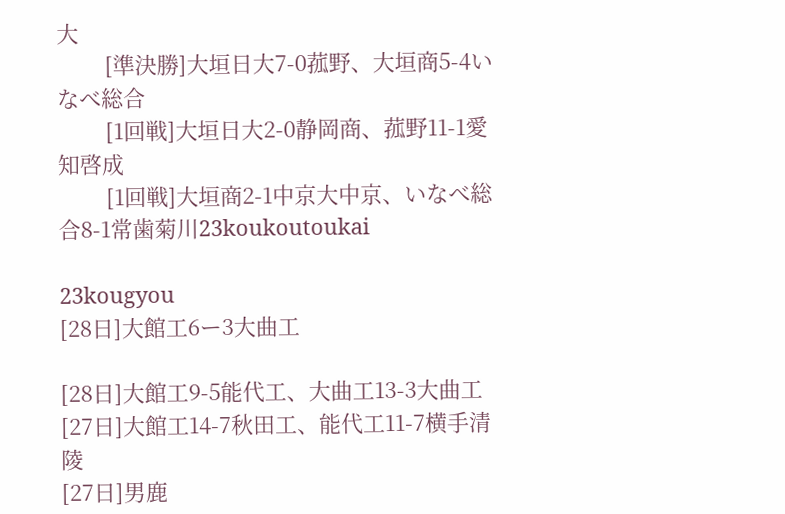大
        [準決勝]大垣日大7-0菰野、大垣商5-4いなべ総合
        [1回戦]大垣日大2-0静岡商、菰野11-1愛知啓成
        [1回戦]大垣商2-1中京大中京、いなべ総合8-1常歯菊川23koukoutoukai

23kougyou
[28日]大館工6ー3大曲工

[28日]大館工9-5能代工、大曲工13-3大曲工
[27日]大館工14-7秋田工、能代工11-7横手清陵
[27日]男鹿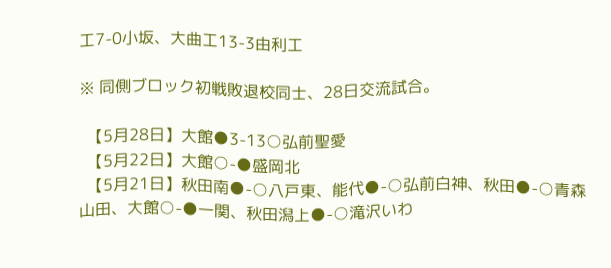工7-0小坂、大曲工13-3由利工

※ 同側ブロック初戦敗退校同士、28日交流試合。

  【5月28日】大館●3-13○弘前聖愛
  【5月22日】大館○-●盛岡北
  【5月21日】秋田南●-○八戸東、能代●-○弘前白神、秋田●-○青森山田、大館○-●一関、秋田潟上●-○滝沢いわ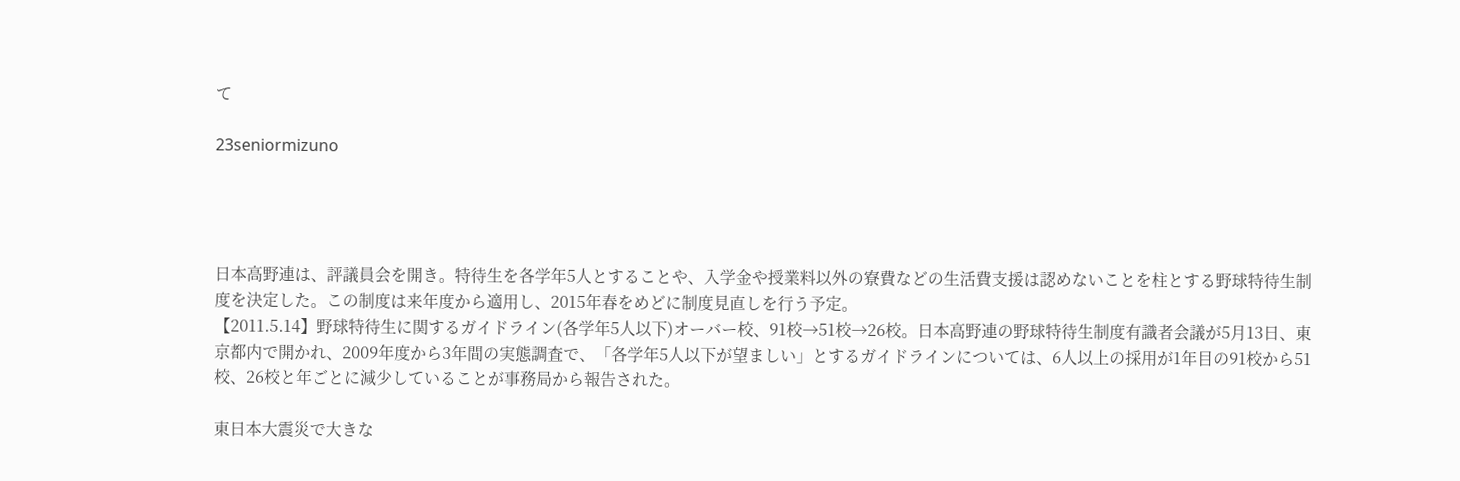て

23seniormizuno




日本高野連は、評議員会を開き。特待生を各学年5人とすることや、入学金や授業料以外の寮費などの生活費支援は認めないことを柱とする野球特待生制度を決定した。この制度は来年度から適用し、2015年春をめどに制度見直しを行う予定。
【2011.5.14】野球特待生に関するガイドライン(各学年5人以下)オーバー校、91校→51校→26校。日本高野連の野球特待生制度有識者会議が5月13日、東京都内で開かれ、2009年度から3年間の実態調査で、「各学年5人以下が望ましい」とするガイドラインについては、6人以上の採用が1年目の91校から51校、26校と年ごとに減少していることが事務局から報告された。

東日本大震災で大きな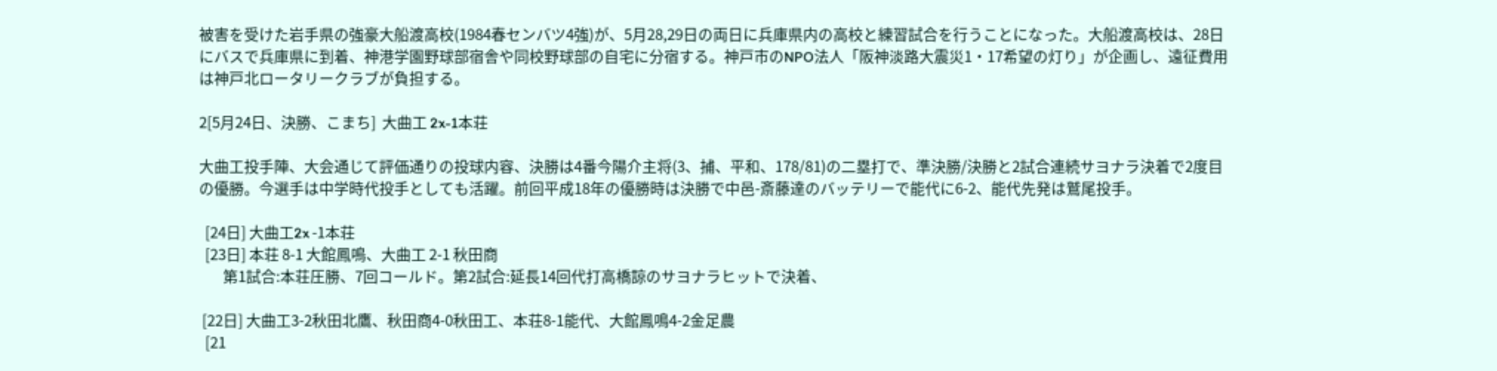被害を受けた岩手県の強豪大船渡高校(1984春センバツ4強)が、5月28,29日の両日に兵庫県内の高校と練習試合を行うことになった。大船渡高校は、28日にバスで兵庫県に到着、神港学園野球部宿舎や同校野球部の自宅に分宿する。神戸市のNPO法人「阪神淡路大震災1・17希望の灯り」が企画し、遠征費用は神戸北ロータリークラブが負担する。

2[5月24日、決勝、こまち]  大曲工 2x-1本荘

大曲工投手陣、大会通じて評価通りの投球内容、決勝は4番今陽介主将(3、捕、平和、178/81)の二塁打で、準決勝/決勝と2試合連続サヨナラ決着で2度目の優勝。今選手は中学時代投手としても活躍。前回平成18年の優勝時は決勝で中邑-斎藤達のバッテリーで能代に6-2、能代先発は鷲尾投手。

  [24日] 大曲工2x -1本荘
  [23日] 本荘 8-1 大館鳳鳴、大曲工 2-1 秋田商
        第1試合:本荘圧勝、7回コールド。第2試合:延長14回代打高橋諒のサヨナラヒットで決着、

 [22日] 大曲工3-2秋田北鷹、秋田商4-0秋田工、本荘8-1能代、大館鳳鳴4-2金足農
  [21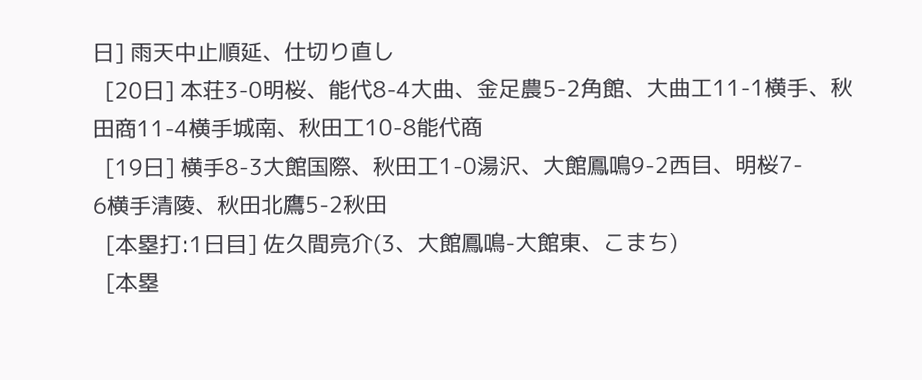日] 雨天中止順延、仕切り直し
  [20日] 本荘3-0明桜、能代8-4大曲、金足農5-2角館、大曲工11-1横手、秋田商11-4横手城南、秋田工10-8能代商
  [19日] 横手8-3大館国際、秋田工1-0湯沢、大館鳳鳴9-2西目、明桜7-
6横手清陵、秋田北鷹5-2秋田
  [本塁打:1日目] 佐久間亮介(3、大館鳳鳴-大館東、こまち)
  [本塁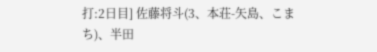打:2日目] 佐藤将斗(3、本荘-矢島、こまち)、半田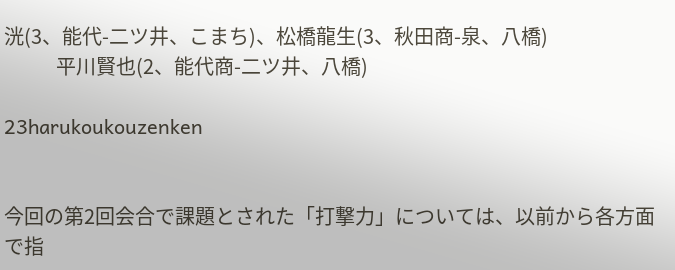洸(3、能代-二ツ井、こまち)、松橋龍生(3、秋田商-泉、八橋)
             平川賢也(2、能代商-二ツ井、八橋)

23harukoukouzenken


今回の第2回会合で課題とされた「打撃力」については、以前から各方面で指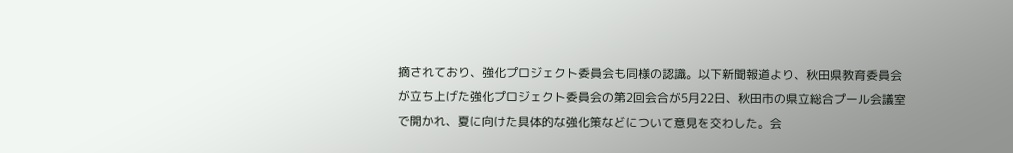摘されており、強化プロジェクト委員会も同様の認識。以下新聞報道より、秋田県教育委員会が立ち上げた強化プロジェクト委員会の第2回会合が5月22日、秋田市の県立総合プール会議室で開かれ、夏に向けた具体的な強化策などについて意見を交わした。会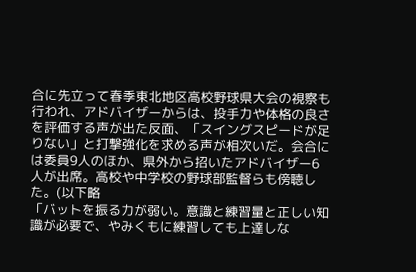合に先立って春季東北地区高校野球県大会の視察も行われ、アドバイザーからは、投手力や体格の良さを評価する声が出た反面、「スイングスピードが足りない」と打撃強化を求める声が相次いだ。会合には委員9人のほか、県外から招いたアドバイザー6人が出席。高校や中学校の野球部監督らも傍聴した。(以下略
「バットを振る力が弱い。意識と練習量と正しい知識が必要で、やみくもに練習しても上達しな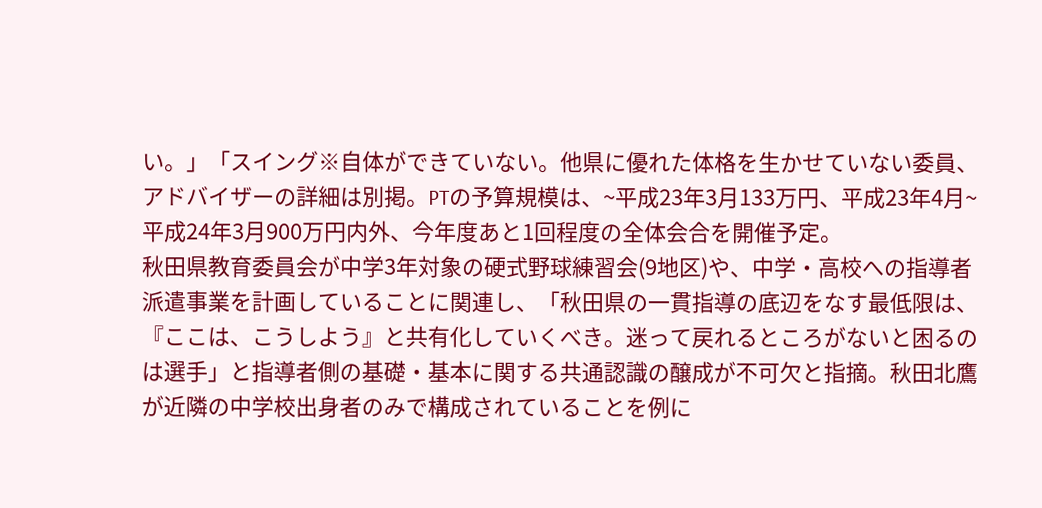い。」「スイング※自体ができていない。他県に優れた体格を生かせていない委員、アドバイザーの詳細は別掲。PTの予算規模は、~平成23年3月133万円、平成23年4月~平成24年3月900万円内外、今年度あと1回程度の全体会合を開催予定。
秋田県教育委員会が中学3年対象の硬式野球練習会(9地区)や、中学・高校への指導者派遣事業を計画していることに関連し、「秋田県の一貫指導の底辺をなす最低限は、『ここは、こうしよう』と共有化していくべき。迷って戻れるところがないと困るのは選手」と指導者側の基礎・基本に関する共通認識の醸成が不可欠と指摘。秋田北鷹が近隣の中学校出身者のみで構成されていることを例に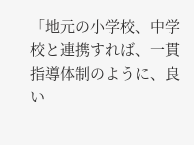「地元の小学校、中学校と連携すれば、一貫指導体制のように、良い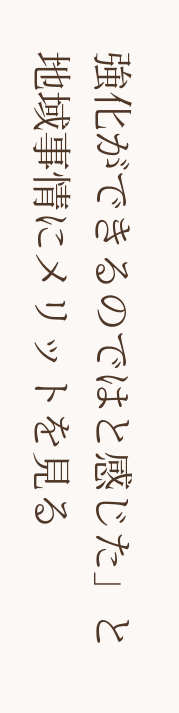強化ができるのではと感じた」と地域事情にメリットを見る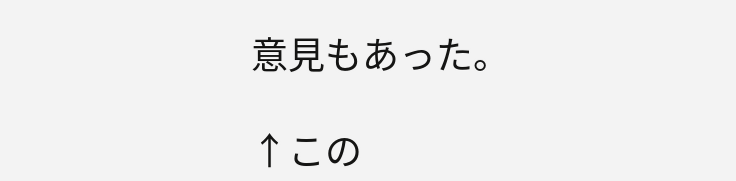意見もあった。

↑この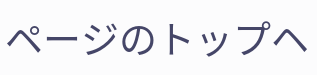ページのトップヘ